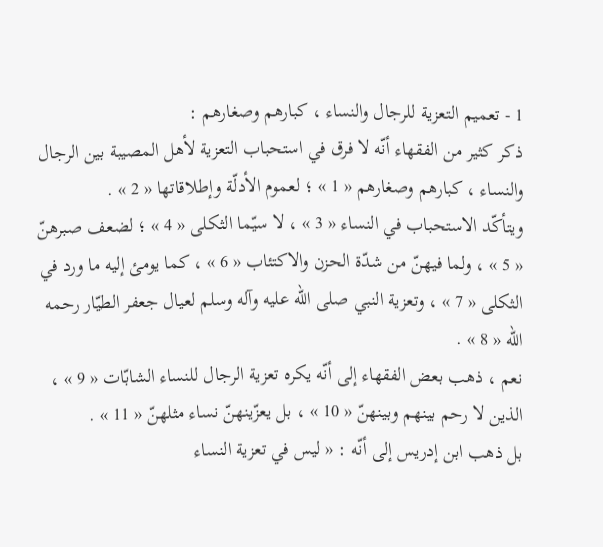1 - تعميم التعزية للرجال والنساء ، كبارهم وصغارهم :
ذكر كثير من الفقهاء أنّه لا فرق في استحباب التعزية لأهل المصيبة بين الرجال والنساء ، كبارهم وصغارهم « 1 » ؛ لعموم الأدلّة وإطلاقاتها « 2 » .
ويتأكّد الاستحباب في النساء « 3 » ، لا سيّما الثكلى « 4 » ؛ لضعف صبرهنّ « 5 » ، ولما فيهنّ من شدّة الحزن والاكتئاب « 6 » ، كما يومئ إليه ما ورد في الثكلى « 7 » ، وتعزية النبي صلى الله عليه وآله وسلم لعيال جعفر الطيّار رحمه الله « 8 » .
نعم ، ذهب بعض الفقهاء إلى أنّه يكره تعزية الرجال للنساء الشابّات « 9 » ، الذين لا رحم بينهم وبينهنّ « 10 » ، بل يعزّينهنّ نساء مثلهنّ « 11 » .
بل ذهب ابن إدريس إلى أنّه : « ليس في تعزية النساء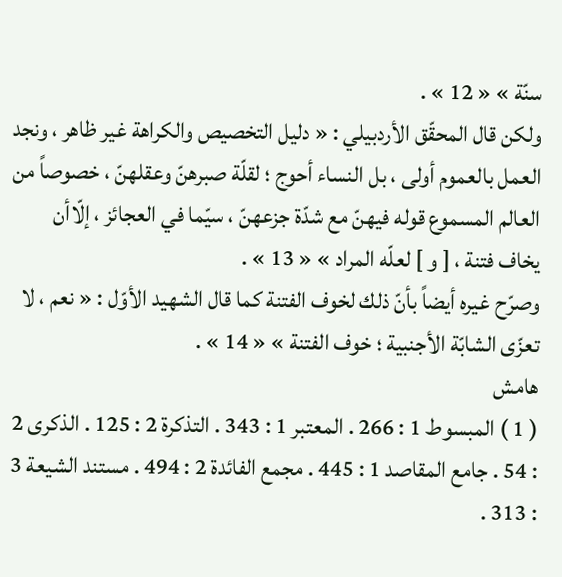سنّة » « 12 » .
ولكن قال المحقّق الأردبيلي : « دليل التخصيص والكراهة غير ظاهر ، ونجد العمل بالعموم أولى ، بل النساء أحوج ؛ لقلّة صبرهنّ وعقلهنّ ، خصوصاً من العالم المسموع قوله فيهنّ مع شدّة جزعهنّ ، سيّما في العجائز ، إلّاأن يخاف فتنة ، [ و ] لعلّه المراد » « 13 » .
وصرّح غيره أيضاً بأنّ ذلك لخوف الفتنة كما قال الشهيد الأوّل : « نعم ، لا تعزّى الشابّة الأجنبية ؛ خوف الفتنة » « 14 » .
هامش
( 1 ) المبسوط 1 : 266 . المعتبر 1 : 343 . التذكرة 2 : 125 . الذكرى 2 : 54 . جامع المقاصد 1 : 445 . مجمع الفائدة 2 : 494 . مستند الشيعة 3 : 313 .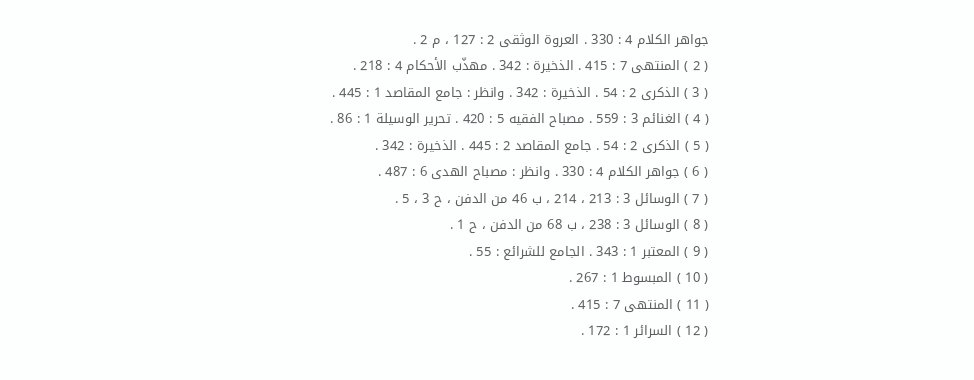جواهر الكلام 4 : 330 . العروة الوثقى 2 : 127 ، م 2 .
( 2 ) المنتهى 7 : 415 . الذخيرة : 342 . مهذّب الأحكام 4 : 218 .
( 3 ) الذكرى 2 : 54 . الذخيرة : 342 . وانظر : جامع المقاصد 1 : 445 .
( 4 ) الغنائم 3 : 559 . مصباح الفقيه 5 : 420 . تحرير الوسيلة 1 : 86 .
( 5 ) الذكرى 2 : 54 . جامع المقاصد 2 : 445 . الذخيرة : 342 .
( 6 ) جواهر الكلام 4 : 330 . وانظر : مصباح الهدى 6 : 487 .
( 7 ) الوسائل 3 : 213 ، 214 ، ب 46 من الدفن ، ح 3 ، 5 .
( 8 ) الوسائل 3 : 238 ، ب 68 من الدفن ، ح 1 .
( 9 ) المعتبر 1 : 343 . الجامع للشرائع : 55 .
( 10 ) المبسوط 1 : 267 .
( 11 ) المنتهى 7 : 415 .
( 12 ) السرائر 1 : 172 .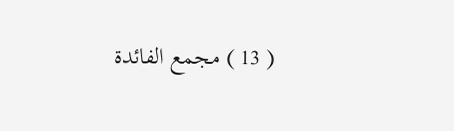( 13 ) مجمع الفائدة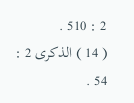2 : 510 .
( 14 ) الذكرى 2 : 54 .